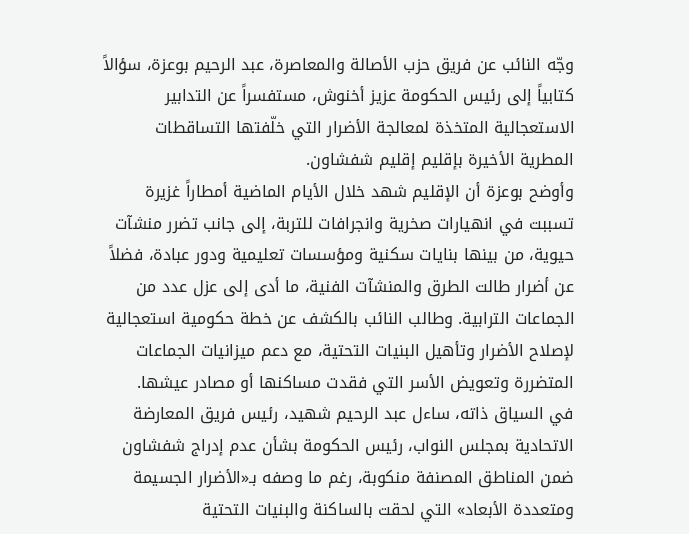وجّه النائب عن فريق حزب الأصالة والمعاصرة، عبد الرحيم بوعزة، سؤالاً كتابياً إلى رئيس الحكومة عزيز أخنوش، مستفسراً عن التدابير الاستعجالية المتخذة لمعالجة الأضرار التي خلّفتها التساقطات المطرية الأخيرة بإقليم إقليم شفشاون.
وأوضح بوعزة أن الإقليم شهد خلال الأيام الماضية أمطاراً غزيرة تسببت في انهيارات صخرية وانجرافات للتربة، إلى جانب تضرر منشآت حيوية، من بينها بنايات سكنية ومؤسسات تعليمية ودور عبادة، فضلاً عن أضرار طالت الطرق والمنشآت الفنية، ما أدى إلى عزل عدد من الجماعات الترابية. وطالب النائب بالكشف عن خطة حكومية استعجالية لإصلاح الأضرار وتأهيل البنيات التحتية، مع دعم ميزانيات الجماعات المتضررة وتعويض الأسر التي فقدت مساكنها أو مصادر عيشها.
في السياق ذاته، ساءل عبد الرحيم شهيد، رئيس فريق المعارضة الاتحادية بمجلس النواب، رئيس الحكومة بشأن عدم إدراج شفشاون ضمن المناطق المصنفة منكوبة، رغم ما وصفه بـ«الأضرار الجسيمة ومتعددة الأبعاد» التي لحقت بالساكنة والبنيات التحتية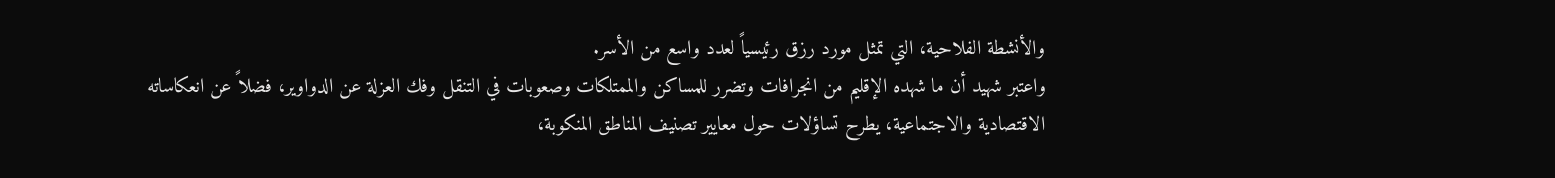والأنشطة الفلاحية، التي تمثل مورد رزق رئيسياً لعدد واسع من الأسر.
واعتبر شهيد أن ما شهده الإقليم من انجرافات وتضرر للمساكن والممتلكات وصعوبات في التنقل وفك العزلة عن الدواوير، فضلاً عن انعكاساته الاقتصادية والاجتماعية، يطرح تساؤلات حول معايير تصنيف المناطق المنكوبة،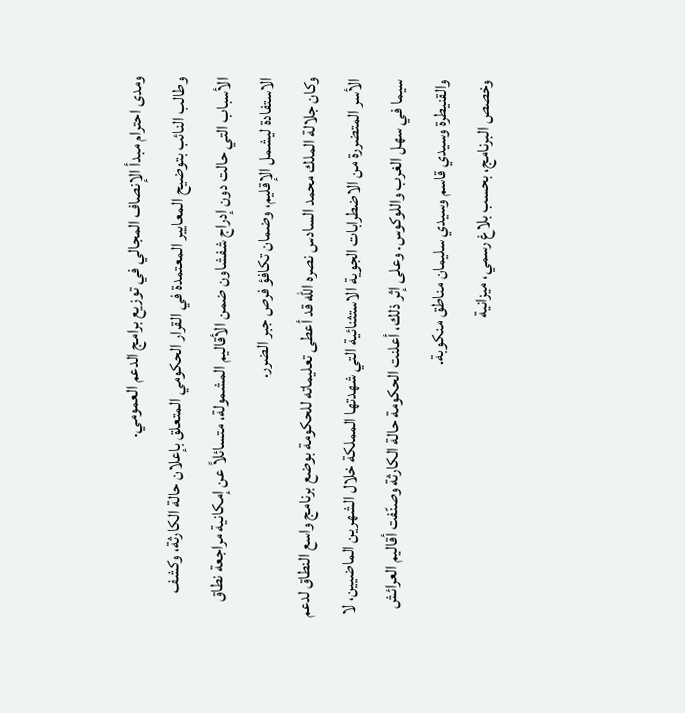ومدى احترام مبدأ الإنصاف المجالي في توزيع برامج الدعم العمومي.
وطالب النائب بتوضيح المعايير المعتمدة في القرار الحكومي المتعلق بإعلان حالة الكارثة، وكشف الأسباب التي حالت دون إدراج شفشاون ضمن الأقاليم المشمولة، متسائلاً عن إمكانية مراجعة نطاق الاستفادة ليشمل الإقليم، وضمان تكافؤ فرص جبر الضرر.
وكان جلالة الملك محمد السادس نصره الله قد أعطى تعليماته للحكومة بوضع برنامج واسع النطاق لدعم الأسر المتضررة من الاضطرابات الجوية الاستثنائية التي شهدتها المملكة خلال الشهرين الماضيين، لا سيما في سهل الغرب واللوكوس. وعلى إثر ذلك، أعلنت الحكومة حالة الكارثة وصنّفت أقاليم العرائش والقنيطرة وسيدي قاسم وسيدي سليمان مناطق منكوبة.
وخصص البرنامج، بحسب بلاغ رسمي، ميزانية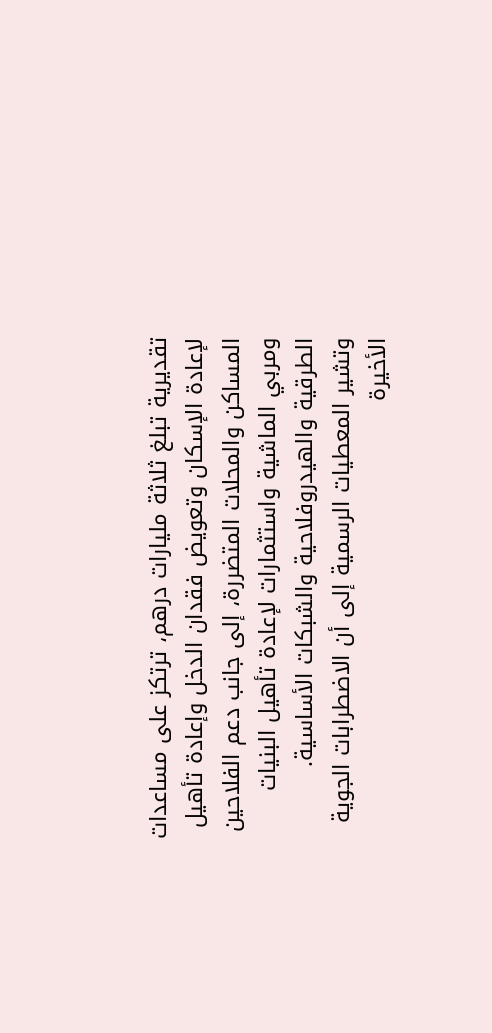تقديرية تبلغ ثلاثة مليارات درهم، ترتكز على مساعدات لإعادة الإسكان وتعويض فقدان الدخل وإعادة تأهيل المساكن والمحلات المتضررة، إلى جانب دعم الفلاحين ومربي الماشية واستثمارات لإعادة تأهيل البنيات الطرقية والهيدروفلاحية والشبكات الأساسية.
وتشير المعطيات الرسمية إلى أن الاضطرابات الجوية الأخيرة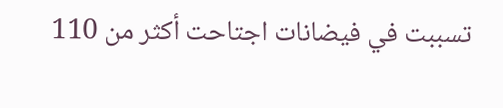تسببت في فيضانات اجتاحت أكثر من 110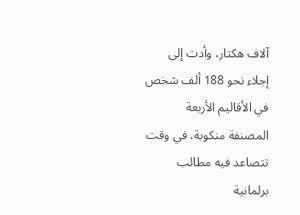آلاف هكتار، وأدت إلى إجلاء نحو 188 ألف شخص في الأقاليم الأربعة المصنفة منكوبة، في وقت تتصاعد فيه مطالب برلمانية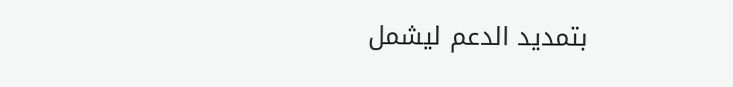بتمديد الدعم ليشمل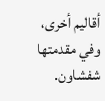أقاليم أخرى، وفي مقدمتها شفشاون.